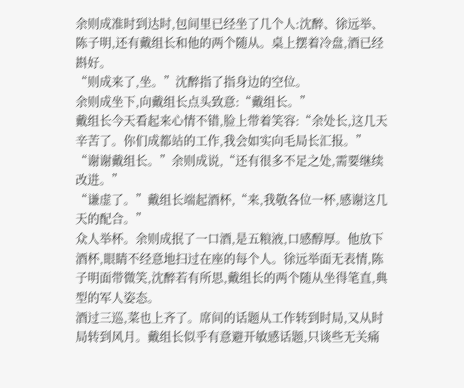余则成准时到达时,包间里已经坐了几个人:沈醉、徐远举、陈子明,还有戴组长和他的两个随从。桌上摆着冷盘,酒已经斟好。
“则成来了,坐。”沈醉指了指身边的空位。
余则成坐下,向戴组长点头致意:“戴组长。”
戴组长今天看起来心情不错,脸上带着笑容:“余处长,这几天辛苦了。你们成都站的工作,我会如实向毛局长汇报。”
“谢谢戴组长。”余则成说,“还有很多不足之处,需要继续改进。”
“谦虚了。”戴组长端起酒杯,“来,我敬各位一杯,感谢这几天的配合。”
众人举杯。余则成抿了一口酒,是五粮液,口感醇厚。他放下酒杯,眼睛不经意地扫过在座的每个人。徐远举面无表情,陈子明面带微笑,沈醉若有所思,戴组长的两个随从坐得笔直,典型的军人姿态。
酒过三巡,菜也上齐了。席间的话题从工作转到时局,又从时局转到风月。戴组长似乎有意避开敏感话题,只谈些无关痛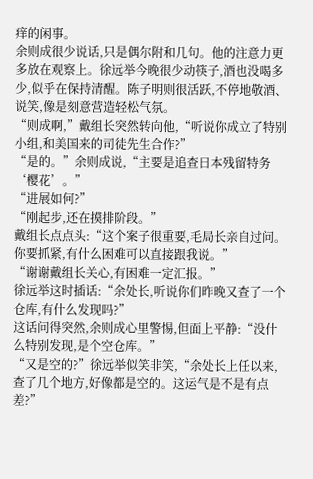痒的闲事。
余则成很少说话,只是偶尔附和几句。他的注意力更多放在观察上。徐远举今晚很少动筷子,酒也没喝多少,似乎在保持清醒。陈子明则很活跃,不停地敬酒、说笑,像是刻意营造轻松气氛。
“则成啊,”戴组长突然转向他,“听说你成立了特别小组,和美国来的司徒先生合作?”
“是的。”余则成说,“主要是追查日本残留特务‘樱花’。”
“进展如何?”
“刚起步,还在摸排阶段。”
戴组长点点头:“这个案子很重要,毛局长亲自过问。你要抓紧,有什么困难可以直接跟我说。”
“谢谢戴组长关心,有困难一定汇报。”
徐远举这时插话:“余处长,听说你们昨晚又查了一个仓库,有什么发现吗?”
这话问得突然,余则成心里警惕,但面上平静:“没什么特别发现,是个空仓库。”
“又是空的?”徐远举似笑非笑,“余处长上任以来,查了几个地方,好像都是空的。这运气是不是有点差?”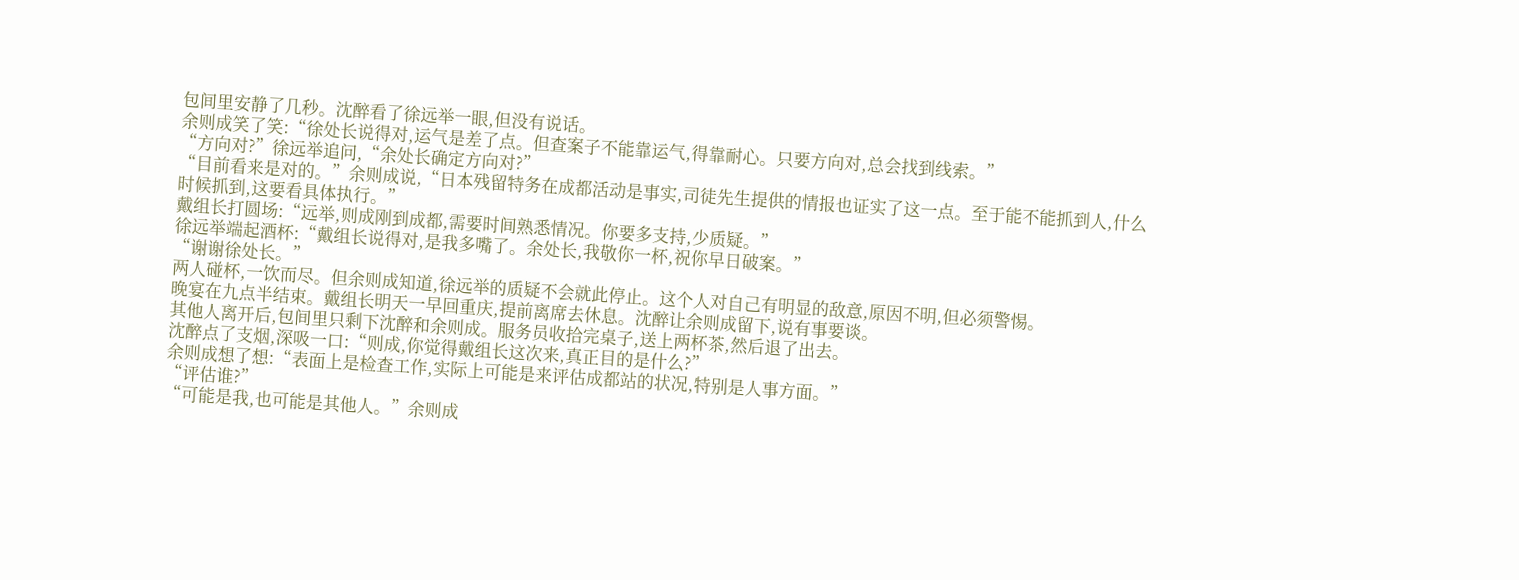包间里安静了几秒。沈醉看了徐远举一眼,但没有说话。
余则成笑了笑:“徐处长说得对,运气是差了点。但查案子不能靠运气,得靠耐心。只要方向对,总会找到线索。”
“方向对?”徐远举追问,“余处长确定方向对?”
“目前看来是对的。”余则成说,“日本残留特务在成都活动是事实,司徒先生提供的情报也证实了这一点。至于能不能抓到人,什么时候抓到,这要看具体执行。”
戴组长打圆场:“远举,则成刚到成都,需要时间熟悉情况。你要多支持,少质疑。”
徐远举端起酒杯:“戴组长说得对,是我多嘴了。余处长,我敬你一杯,祝你早日破案。”
“谢谢徐处长。”
两人碰杯,一饮而尽。但余则成知道,徐远举的质疑不会就此停止。这个人对自己有明显的敌意,原因不明,但必须警惕。
晚宴在九点半结束。戴组长明天一早回重庆,提前离席去休息。沈醉让余则成留下,说有事要谈。
其他人离开后,包间里只剩下沈醉和余则成。服务员收拾完桌子,送上两杯茶,然后退了出去。
沈醉点了支烟,深吸一口:“则成,你觉得戴组长这次来,真正目的是什么?”
余则成想了想:“表面上是检查工作,实际上可能是来评估成都站的状况,特别是人事方面。”
“评估谁?”
“可能是我,也可能是其他人。”余则成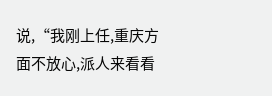说,“我刚上任,重庆方面不放心,派人来看看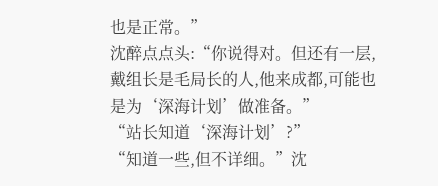也是正常。”
沈醉点点头:“你说得对。但还有一层,戴组长是毛局长的人,他来成都,可能也是为‘深海计划’做准备。”
“站长知道‘深海计划’?”
“知道一些,但不详细。”沈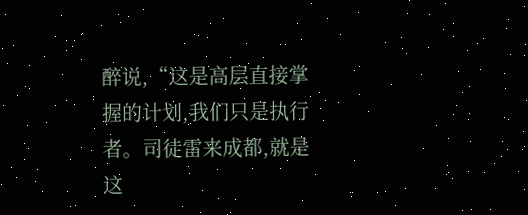醉说,“这是高层直接掌握的计划,我们只是执行者。司徒雷来成都,就是这